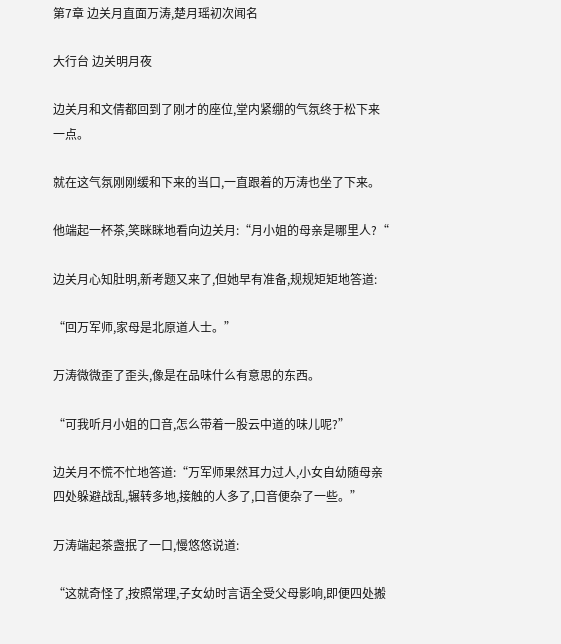第7章 边关月直面万涛,楚月瑶初次闻名

大行台 边关明月夜

边关月和文倩都回到了刚才的座位,堂内紧绷的气氛终于松下来一点。

就在这气氛刚刚缓和下来的当口,一直跟着的万涛也坐了下来。

他端起一杯茶,笑眯眯地看向边关月:“月小姐的母亲是哪里人?“

边关月心知肚明,新考题又来了,但她早有准备,规规矩矩地答道:

“回万军师,家母是北原道人士。”

万涛微微歪了歪头,像是在品味什么有意思的东西。

“可我听月小姐的口音,怎么带着一股云中道的味儿呢?”

边关月不慌不忙地答道:“万军师果然耳力过人,小女自幼随母亲四处躲避战乱,辗转多地,接触的人多了,口音便杂了一些。”

万涛端起茶盏抿了一口,慢悠悠说道:

“这就奇怪了,按照常理,子女幼时言语全受父母影响,即便四处搬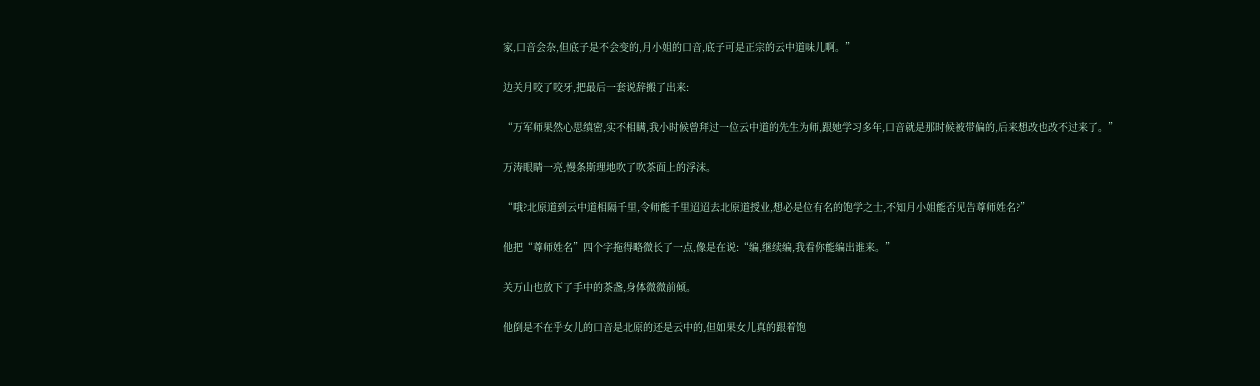家,口音会杂,但底子是不会变的,月小姐的口音,底子可是正宗的云中道味儿啊。”

边关月咬了咬牙,把最后一套说辞搬了出来:

“万军师果然心思缜密,实不相瞒,我小时候曾拜过一位云中道的先生为师,跟她学习多年,口音就是那时候被带偏的,后来想改也改不过来了。”

万涛眼睛一亮,慢条斯理地吹了吹茶面上的浮沫。

“哦?北原道到云中道相隔千里,令师能千里迢迢去北原道授业,想必是位有名的饱学之士,不知月小姐能否见告尊师姓名?”

他把“尊师姓名”四个字拖得略微长了一点,像是在说:“编,继续编,我看你能编出谁来。”

关万山也放下了手中的茶盏,身体微微前倾。

他倒是不在乎女儿的口音是北原的还是云中的,但如果女儿真的跟着饱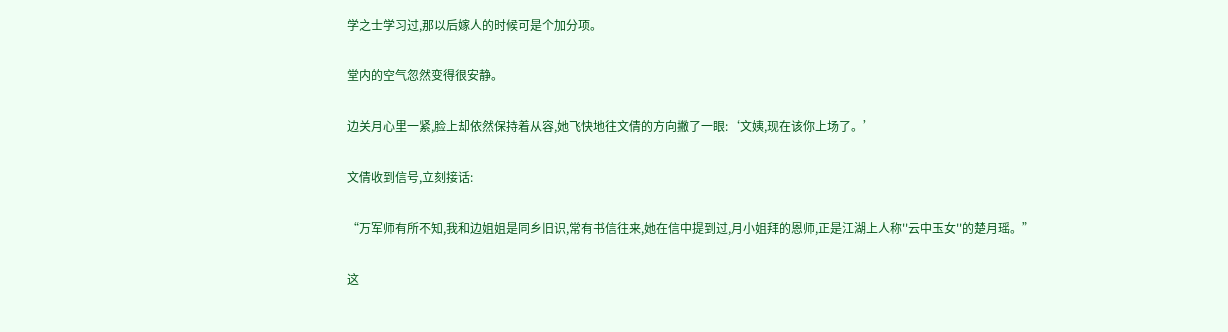学之士学习过,那以后嫁人的时候可是个加分项。

堂内的空气忽然变得很安静。

边关月心里一紧,脸上却依然保持着从容,她飞快地往文倩的方向撇了一眼:‘文姨,现在该你上场了。’

文倩收到信号,立刻接话:

“万军师有所不知,我和边姐姐是同乡旧识,常有书信往来,她在信中提到过,月小姐拜的恩师,正是江湖上人称''云中玉女''的楚月瑶。”

这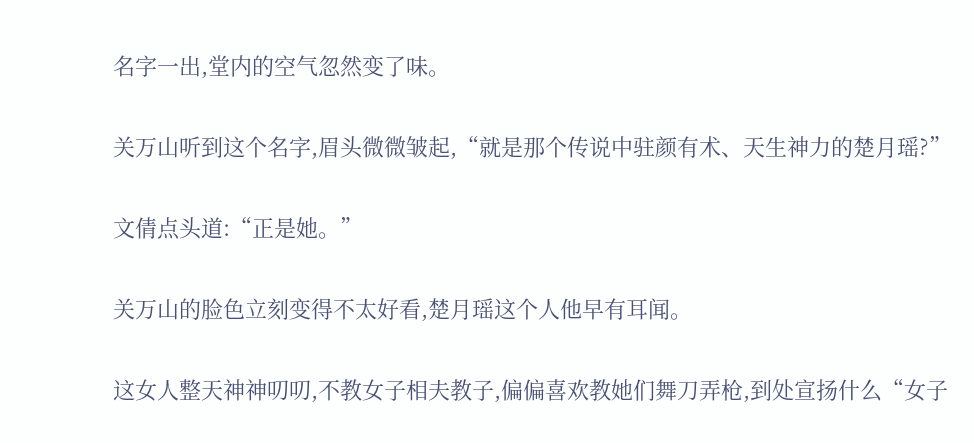名字一出,堂内的空气忽然变了味。

关万山听到这个名字,眉头微微皱起,“就是那个传说中驻颜有术、天生神力的楚月瑶?”

文倩点头道:“正是她。”

关万山的脸色立刻变得不太好看,楚月瑶这个人他早有耳闻。

这女人整天神神叨叨,不教女子相夫教子,偏偏喜欢教她们舞刀弄枪,到处宣扬什么“女子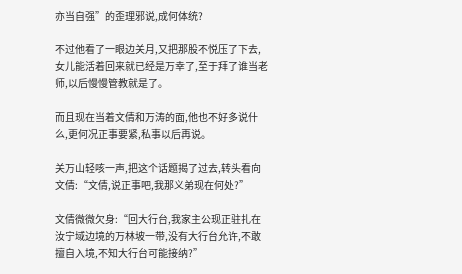亦当自强”的歪理邪说,成何体统?

不过他看了一眼边关月,又把那股不悦压了下去,女儿能活着回来就已经是万幸了,至于拜了谁当老师,以后慢慢管教就是了。

而且现在当着文倩和万涛的面,他也不好多说什么,更何况正事要紧,私事以后再说。

关万山轻咳一声,把这个话题揭了过去,转头看向文倩:“文倩,说正事吧,我那义弟现在何处?”

文倩微微欠身:“回大行台,我家主公现正驻扎在汝宁域边境的万林坡一带,没有大行台允许,不敢擅自入境,不知大行台可能接纳?”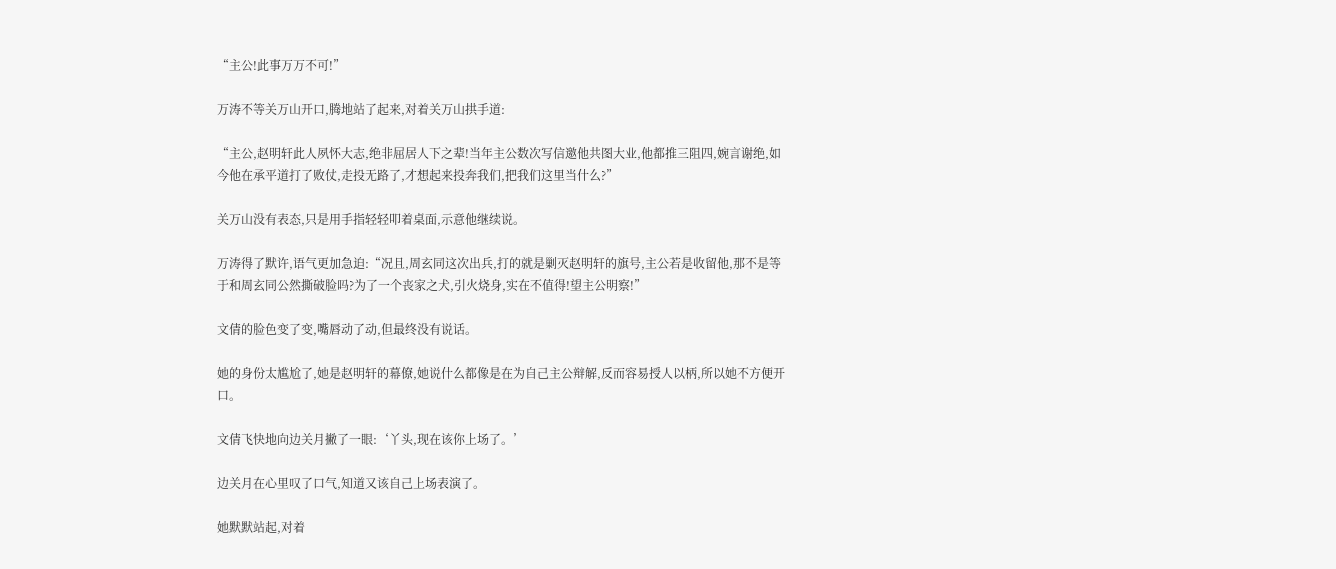“主公!此事万万不可!”

万涛不等关万山开口,腾地站了起来,对着关万山拱手道:

“主公,赵明轩此人夙怀大志,绝非屈居人下之辈!当年主公数次写信邀他共图大业,他都推三阻四,婉言谢绝,如今他在承平道打了败仗,走投无路了,才想起来投奔我们,把我们这里当什么?”

关万山没有表态,只是用手指轻轻叩着桌面,示意他继续说。

万涛得了默许,语气更加急迫:“况且,周玄同这次出兵,打的就是剿灭赵明轩的旗号,主公若是收留他,那不是等于和周玄同公然撕破脸吗?为了一个丧家之犬,引火烧身,实在不值得!望主公明察!”

文倩的脸色变了变,嘴唇动了动,但最终没有说话。

她的身份太尴尬了,她是赵明轩的幕僚,她说什么都像是在为自己主公辩解,反而容易授人以柄,所以她不方便开口。

文倩飞快地向边关月撇了一眼:‘丫头,现在该你上场了。’

边关月在心里叹了口气,知道又该自己上场表演了。

她默默站起,对着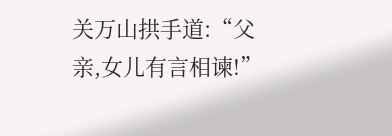关万山拱手道:“父亲,女儿有言相谏!”